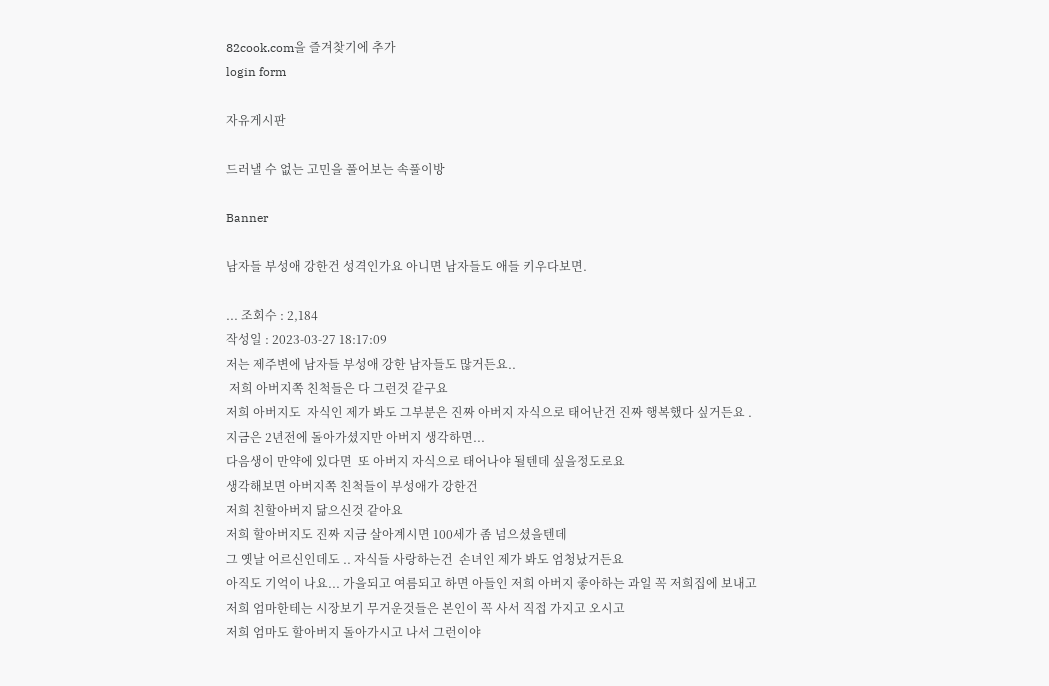82cook.com을 즐겨찾기에 추가
login form

자유게시판

드러낼 수 없는 고민을 풀어보는 속풀이방

Banner

남자들 부성애 강한건 성격인가요 아니면 남자들도 애들 키우다보면.

... 조회수 : 2,184
작성일 : 2023-03-27 18:17:09
저는 제주변에 남자들 부성애 강한 남자들도 많거든요..
 저희 아버지쪽 친척들은 다 그런것 같구요
저희 아버지도  자식인 제가 봐도 그부분은 진짜 아버지 자식으로 태어난건 진짜 행복했다 싶거든요 .
지금은 2년전에 돌아가셨지만 아버지 생각하면...
다음생이 만약에 있다면  또 아버지 자식으로 태어나야 될텐데 싶을정도로요
생각해보면 아버지쪽 친척들이 부성애가 강한건
저희 친할아버지 닮으신것 같아요
저희 할아버지도 진짜 지금 살아계시면 100세가 좀 넘으셨을텐데
그 옛날 어르신인데도 .. 자식들 사랑하는건  손녀인 제가 봐도 엄청났거든요
아직도 기억이 나요... 가을되고 여름되고 하면 아들인 저희 아버지 좋아하는 과일 꼭 저희집에 보내고
저희 엄마한테는 시장보기 무거운것들은 본인이 꼭 사서 직접 가지고 오시고
저희 엄마도 할아버지 돌아가시고 나서 그런이야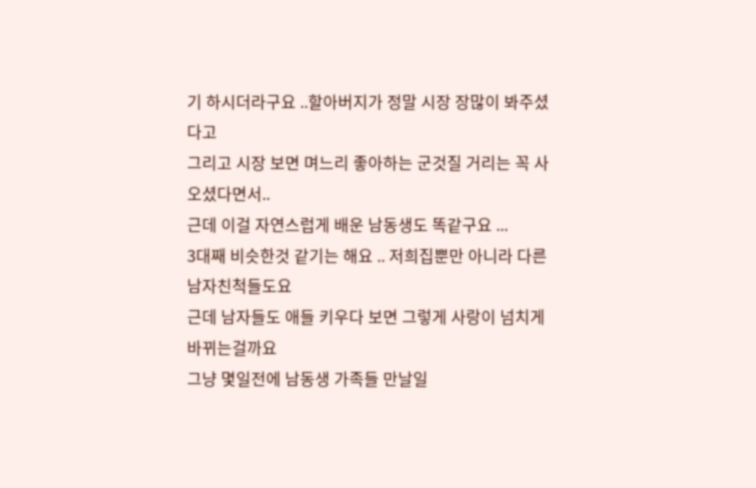기 하시더라구요 ..할아버지가 정말 시장 장많이 봐주셨다고
그리고 시장 보면 며느리 좋아하는 군것질 거리는 꼭 사오셨다면서..
근데 이걸 자연스럽게 배운 남동생도 똑같구요 ...
3대째 비슷한것 같기는 해요 .. 저희집뿐만 아니라 다른 남자친척들도요
근데 남자들도 애들 키우다 보면 그렇게 사랑이 넘치게 바뀌는걸까요
그냥 몇일전에 남동생 가족들 만날일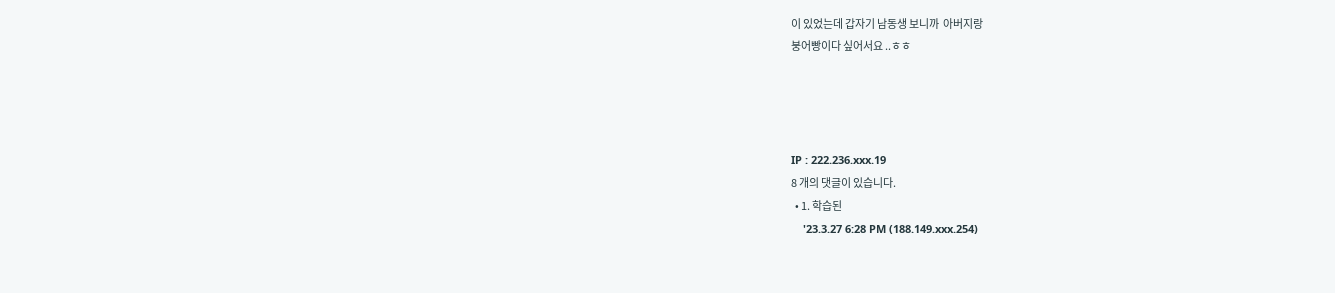이 있었는데 갑자기 남동생 보니까  아버지랑
붕어빵이다 싶어서요 ..ㅎㅎ




IP : 222.236.xxx.19
8 개의 댓글이 있습니다.
  • 1. 학습된
    '23.3.27 6:28 PM (188.149.xxx.254)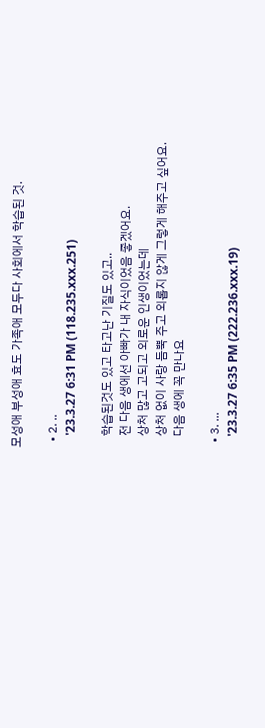모성애 부성애 효도 가족애 모두다 사회에서 학습된 것.

  • 2. ..
    '23.3.27 6:31 PM (118.235.xxx.251)

    학습된것도 있고 타고난 기질도 있고..
    전 다음 생에선 아빠가 내 자식이었음 좋겠어요.
    상처 많고 고되고 외로운 인생이었는데
    상처 없이 사랑 듬뿍 주고 외롭지 않게 그렇게 해주고 싶어요.
    다음 생에 꼭 만나요

  • 3. ...
    '23.3.27 6:35 PM (222.236.xxx.19)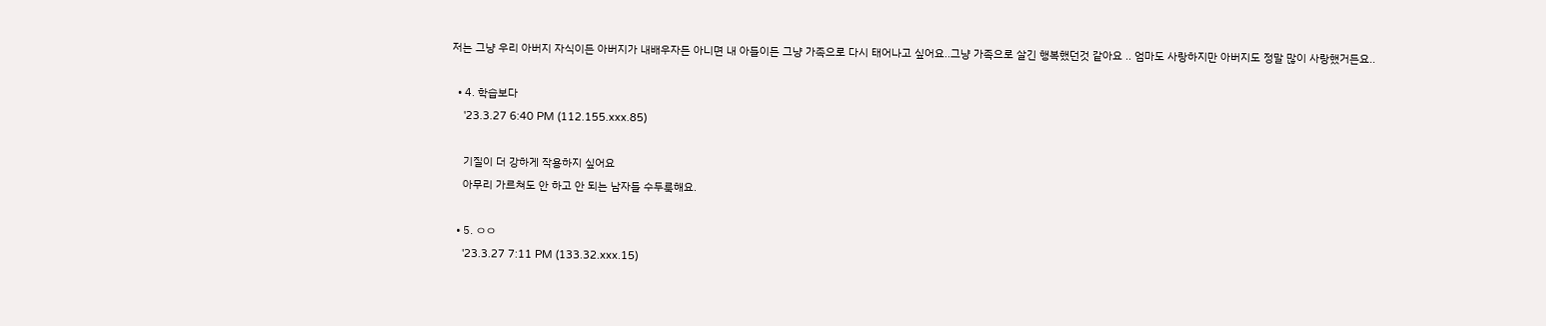저는 그냥 우리 아버지 자식이든 아버지가 내배우자든 아니면 내 아들이든 그냥 가족으로 다시 태어나고 싶어요..그냥 가족으로 살긴 행복했던것 같아요 .. 엄마도 사랑하지만 아버지도 정말 많이 사랑했거든요..

  • 4. 학습보다
    '23.3.27 6:40 PM (112.155.xxx.85)

    기질이 더 강하게 작용하지 싶어요
    아무리 가르쳐도 안 하고 안 되는 남자들 수두룩해요.

  • 5. ㅇㅇ
    '23.3.27 7:11 PM (133.32.xxx.15)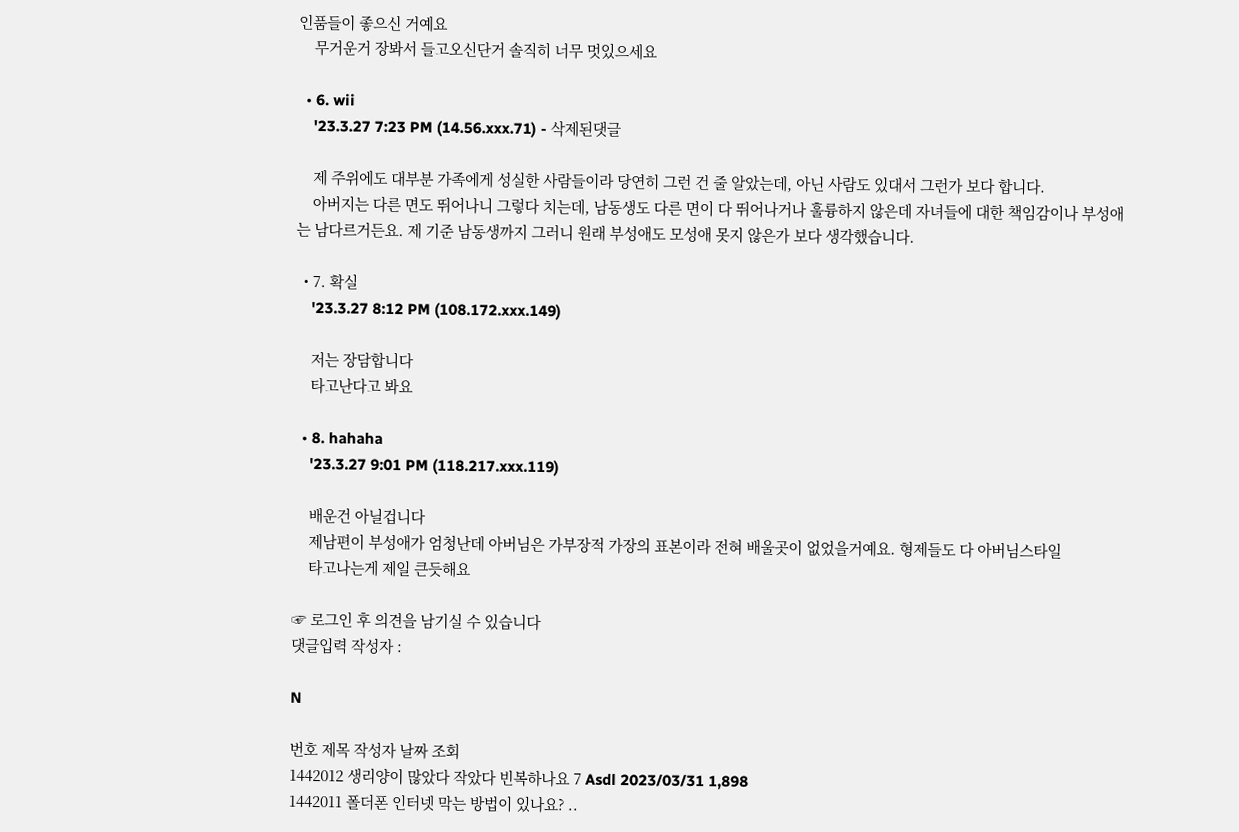인품들이 좋으신 거예요
    무거운거 장봐서 들고오신단거 솔직히 너무 멋있으세요

  • 6. wii
    '23.3.27 7:23 PM (14.56.xxx.71) - 삭제된댓글

    제 주위에도 대부분 가족에게 성실한 사람들이라 당연히 그런 건 줄 알았는데, 아닌 사람도 있대서 그런가 보다 합니다.
    아버지는 다른 면도 뛰어나니 그렇다 치는데, 남동생도 다른 면이 다 뛰어나거나 훌륭하지 않은데 자녀들에 대한 책임감이나 부성애는 남다르거든요. 제 기준 남동생까지 그러니 원래 부성애도 모성애 못지 않은가 보다 생각했습니다.

  • 7. 확실
    '23.3.27 8:12 PM (108.172.xxx.149)

    저는 장담합니다
    타고난다고 봐요

  • 8. hahaha
    '23.3.27 9:01 PM (118.217.xxx.119)

    배운건 아닐겁니다
    제남편이 부성애가 엄청난데 아버님은 가부장적 가장의 표본이라 전혀 배울곳이 없었을거예요. 형제들도 다 아버님스타일
    타고나는게 제일 큰듯해요

☞ 로그인 후 의견을 남기실 수 있습니다
댓글입력 작성자 :

N

번호 제목 작성자 날짜 조회
1442012 생리양이 많았다 작았다 빈복하나요 7 Asdl 2023/03/31 1,898
1442011 폴더폰 인터넷 막는 방법이 있나요? ..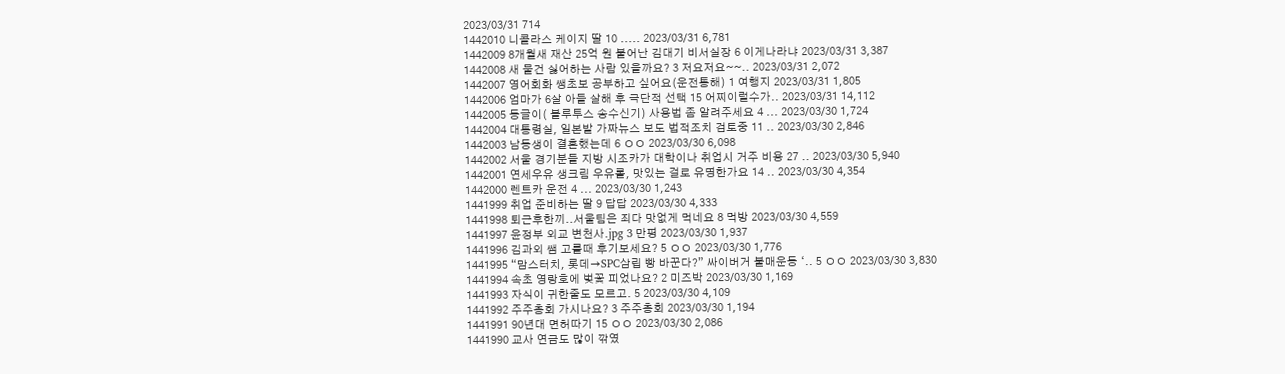2023/03/31 714
1442010 니콜라스 케이지 딸 10 ..... 2023/03/31 6,781
1442009 8개월새 재산 25억 원 불어난 김대기 비서실장 6 이게나라냐 2023/03/31 3,387
1442008 새 물건 싫어하는 사람 있을까요? 3 저요저요~~.. 2023/03/31 2,072
1442007 영어회화 쌩초보 공부하고 싶어요(운전통해) 1 여행지 2023/03/31 1,805
1442006 엄마가 6살 아들 살해 후 극단적 선택 15 어찌이럴수가.. 2023/03/31 14,112
1442005 동글이( 블루투스 송수신기) 사용법 좀 알려주세요 4 ... 2023/03/30 1,724
1442004 대통령실, 일본발 가짜뉴스 보도 법적조치 검토중 11 .. 2023/03/30 2,846
1442003 남동생이 결혼했는데 6 ㅇㅇ 2023/03/30 6,098
1442002 서울 경기분들 지방 시조카가 대학이나 취업시 거주 비용 27 .. 2023/03/30 5,940
1442001 연세우유 생크림 우유롤, 맛있는 걸로 유명한가요 14 .. 2023/03/30 4,354
1442000 렌트카 운전 4 ... 2023/03/30 1,243
1441999 취업 준비하는 딸 9 답답 2023/03/30 4,333
1441998 퇴근후한끼..서울팀은 죄다 맛없게 먹네요 8 먹방 2023/03/30 4,559
1441997 윤정부 외교 변천사.jpg 3 만평 2023/03/30 1,937
1441996 김과외 쌤 고를때 후기보세요? 5 ㅇㅇ 2023/03/30 1,776
1441995 “맘스터치, 롯데→SPC삼립 빵 바꾼다?” 싸이버거 불매운동 ‘.. 5 ㅇㅇ 2023/03/30 3,830
1441994 속초 영랑호에 벚꽃 피었나요? 2 미즈박 2023/03/30 1,169
1441993 자식이 귀한줄도 모르고. 5 2023/03/30 4,109
1441992 주주총회 가시나요? 3 주주총회 2023/03/30 1,194
1441991 90년대 면허따기 15 ㅇㅇ 2023/03/30 2,086
1441990 교사 연금도 많이 깎였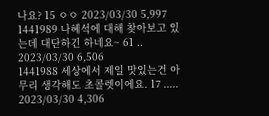나요? 15 ㅇㅇ 2023/03/30 5,997
1441989 나혜석에 대해 찾아보고 있는데 대단하긴 하네요~ 61 .. 2023/03/30 6,506
1441988 세상에서 제일 맛있는건 아무리 생각해도 초콜렛이에요. 17 ..... 2023/03/30 4,306